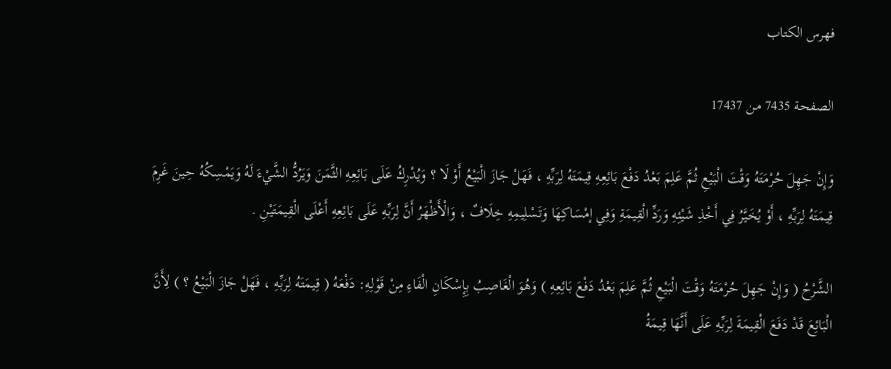فهرس الكتاب

الصفحة 7435 من 17437

وَإِنْ جَهِلَ حُرْمَتَهُ وَقْتَ الْبَيْعِ ثُمَّ عَلِمَ بَعْدُ دَفْعَ بَائِعِهِ قِيمَتَهُ لِرَبِّهِ ، فَهَلْ جَازَ الْبَيْعُ أَوْ لَا ؟ وَيُدْرِكُ عَلَى بَائِعِهِ الثَّمَنَ وَيَرُدُّ الشَّيْءَ لَهُ وَيَمْسِكُهُ حِينَ غَرِمَ قِيمَتَهُ لِرَبِّهِ ، أَوْ يُخَيَّرُ فِي أَخْذِ شَيْئِهِ وَرَدِّ الْقِيمَةِ وَفِي إمْسَاكِهَا وَتَسْلِيمِهِ خِلَافٌ ، وَالْأَظْهَرُ أَنَّ لِرَبِّهِ عَلَى بَائِعِهِ أَعْلَى الْقِيمَتَيْنِ .

الشَّرْحُ ( وَإِنْ جَهِلَ حُرْمَتَهُ وَقْتَ الْبَيْعِ ثُمَّ عَلِمَ بَعْدُ دَفْعَ بَائِعِهِ ) وَهُوَ الْغَاصِبُ بِإِسْكَانِ الْفَاءِ مِنْ قَوْلِهِ: دَفْعَهُ ( قِيمَتَهُ لِرَبِّهِ ، فَهَلْ جَازَ الْبَيْعُ ؟ ) لِأَنَّ الْبَائِعَ قَدْ دَفَعَ الْقِيمَةَ لِرَبِّهِ عَلَى أَنَّهَا قِيمَةُ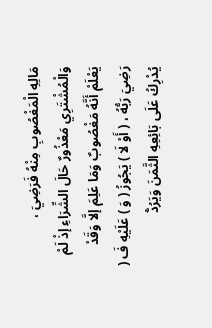مَالِهِ الْمَغْصُوبِ مِنْهُ فَرَضِيَ ، وَالْمُشْتَرِي مَعْذُورٌ حَالَ الشِّرَاءِ إذْ لَمْ يَعْلَمْ أَنَّهُ مَغْصُوبٌ وَمَا عَلِمَ إلَّا وَقَدْ رَضِيَ رَبُّهُ ، ( أَوْ لَا ) يَجُوزُ ( وَ ) عَلَيْهِ فَ ( يُدْرِكُ عَلَى بَائِعِهِ الثَّمَنَ وَيَرُدُّ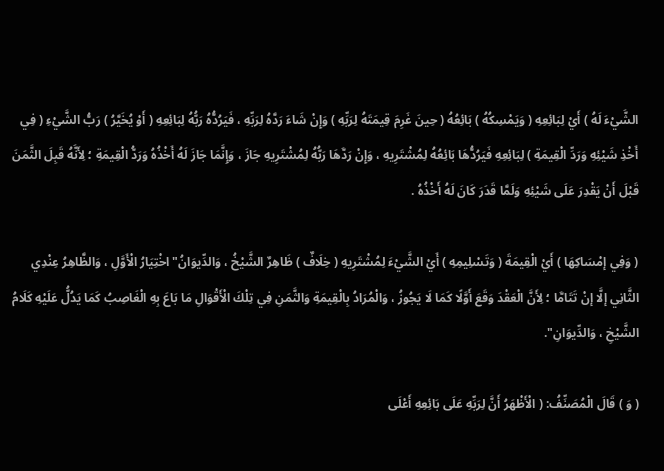الشَّيْءَ لَهُ ) أَيْ لِبَائِعِهِ ( وَيَمْسِكُهُ ) بَائِعُهُ ( حِينَ غَرِمَ قِيمَتَهُ لِرَبِّهِ ) وَإِنْ شَاءَ رَدَّهُ لِرَبِّهِ ، فَيَرُدُّهُ رَبُّهُ لِبَائِعِهِ ( أَوْ يُخَيَّرُ ) رَبُّ الشَّيْءِ ( فِي أَخْذِ شَيْئِهِ وَرَدِّ الْقِيمَةِ ) لِبَائِعِهِ فَيَرُدُّهَا بَائِعُهُ لِمُشْتَرِيهِ ، وَإِنْ رَدَّهَا رَبُّهُ لِمُشْتَرِيهِ جَازَ ، وَإِنَّمَا جَازَ لَهُ أَخْذُهُ وَرَدُّ الْقِيمَةِ ؛ لِأَنَّهُ قَبِلَ الثَّمَنَ قَبْلَ أَنْ يَقْدِرَ عَلَى شَيْئِهِ وَلَمَّا قَدَرَ كَانَ لَهُ أَخْذُهُ .

( وَفِي إمْسَاكِهَا ) أَيْ الْقِيمَةَ ( وَتَسْلِيمِهِ ) أَيْ الشَّيْءَ لِمُشْتَرِيهِ ( خِلَافٌ ) ظَاهِرٌ الشَّيْخُ ، وَالدِّيوَانُ"اخْتِيَارُ الْأَوَّلِ ، وَالظَّاهِرُ عِنْدِي الثَّانِي إلَّا إنْ تَتَامَّا ؛ لِأَنَّ الْعَقْدَ وَقَعَ أَوَّلًا كَمَا لَا يَجُوزُ ، وَالْمُرَادُ بِالْقِيمَةِ وَالثَّمَنِ فِي تِلْكَ الْأَقْوَالِ مَا بَاعَ بِهِ الْغَاصِبُ كَمَا يَدُلُّ عَلَيْهِ كَلَامُ الشَّيْخِ ، وَالدِّيوَانِ".

( وَ ) قَالَ الْمُصَنِّفُ: ( الْأَظْهَرُ أَنَّ لِرَبِّهِ عَلَى بَائِعِهِ أَعْلَى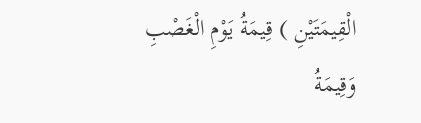الْقِيمَتَيْنِ ) قِيمَةُ يَوْمِ الْغَصْبِ وَقِيمَةُ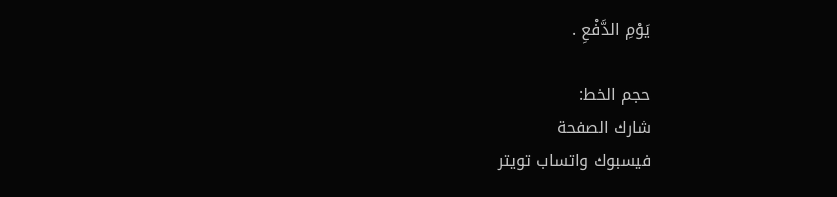يَوْمِ الدَّفْعِ .

حجم الخط:
شارك الصفحة
فيسبوك واتساب تويتر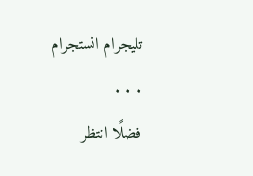تليجرام انستجرام
. . .
فضلًا انتظر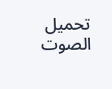تحميل الصوت